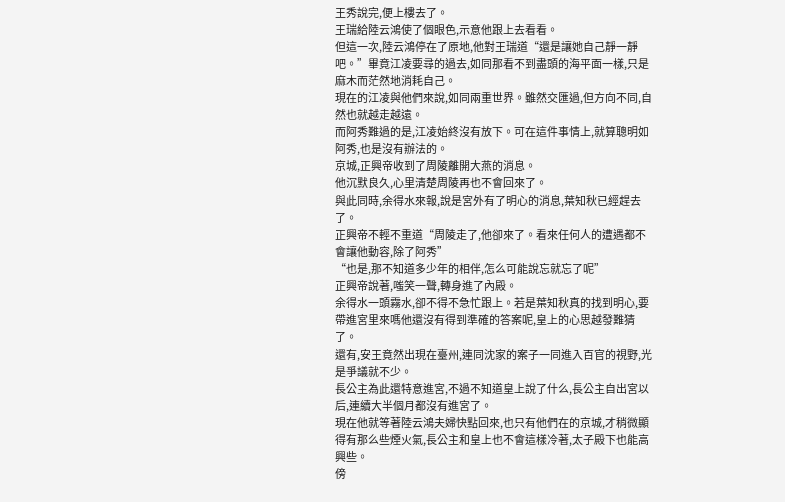王秀說完,便上樓去了。
王瑞給陸云鴻使了個眼色,示意他跟上去看看。
但這一次,陸云鴻停在了原地,他對王瑞道“還是讓她自己靜一靜吧。”畢竟江凌要尋的過去,如同那看不到盡頭的海平面一樣,只是麻木而茫然地消耗自己。
現在的江凌與他們來說,如同兩重世界。雖然交匯過,但方向不同,自然也就越走越遠。
而阿秀難過的是,江凌始終沒有放下。可在這件事情上,就算聰明如阿秀,也是沒有辦法的。
京城,正興帝收到了周陵離開大燕的消息。
他沉默良久,心里清楚周陵再也不會回來了。
與此同時,余得水來報,說是宮外有了明心的消息,葉知秋已經趕去了。
正興帝不輕不重道“周陵走了,他卻來了。看來任何人的遭遇都不會讓他動容,除了阿秀”
“也是,那不知道多少年的相伴,怎么可能說忘就忘了呢”
正興帝說著,嗤笑一聲,轉身進了內殿。
余得水一頭霧水,卻不得不急忙跟上。若是葉知秋真的找到明心,要帶進宮里來嗎他還沒有得到準確的答案呢,皇上的心思越發難猜了。
還有,安王竟然出現在臺州,連同沈家的案子一同進入百官的視野,光是爭議就不少。
長公主為此還特意進宮,不過不知道皇上說了什么,長公主自出宮以后,連續大半個月都沒有進宮了。
現在他就等著陸云鴻夫婦快點回來,也只有他們在的京城,才稍微顯得有那么些煙火氣,長公主和皇上也不會這樣冷著,太子殿下也能高興些。
傍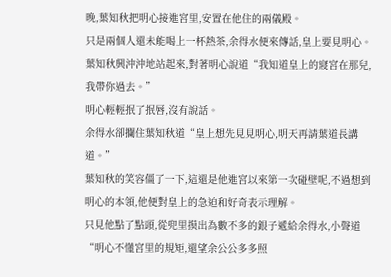晚,葉知秋把明心接進宮里,安置在他住的兩儀殿。
只是兩個人還未能喝上一杯熱茶,余得水便來傳話,皇上要見明心。
葉知秋興沖沖地站起來,對著明心說道“我知道皇上的寢宮在那兒,我帶你過去。”
明心輕輕抿了抿唇,沒有說話。
余得水卻攔住葉知秋道“皇上想先見見明心,明天再請葉道長講道。”
葉知秋的笑容僵了一下,這還是他進宮以來第一次碰壁呢,不過想到明心的本領,他便對皇上的急迫和好奇表示理解。
只見他點了點頭,從兜里摸出為數不多的銀子遞給余得水,小聲道“明心不懂宮里的規矩,還望余公公多多照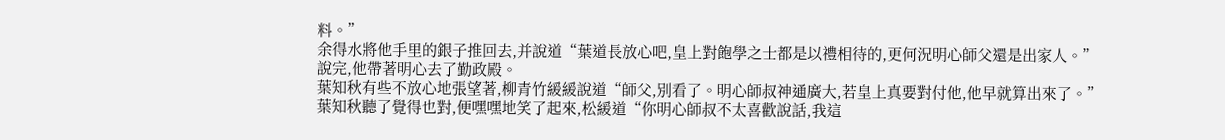料。”
余得水將他手里的銀子推回去,并說道“葉道長放心吧,皇上對飽學之士都是以禮相待的,更何況明心師父還是出家人。”
說完,他帶著明心去了勤政殿。
葉知秋有些不放心地張望著,柳青竹緩緩說道“師父,別看了。明心師叔神通廣大,若皇上真要對付他,他早就算出來了。”
葉知秋聽了覺得也對,便嘿嘿地笑了起來,松緩道“你明心師叔不太喜歡說話,我這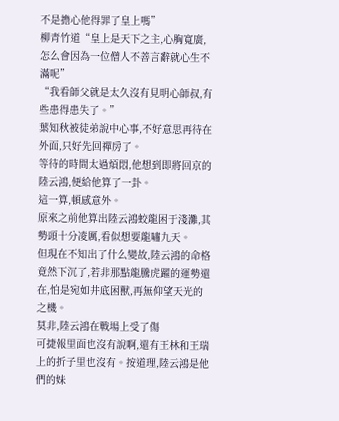不是擔心他得罪了皇上嗎”
柳青竹道“皇上是天下之主,心胸寬廣,怎么會因為一位僧人不善言辭就心生不滿呢”
“我看師父就是太久沒有見明心師叔,有些患得患失了。”
葉知秋被徒弟說中心事,不好意思再待在外面,只好先回禪房了。
等待的時間太過煩悶,他想到即將回京的陸云鴻,便給他算了一卦。
這一算,頓感意外。
原來之前他算出陸云鴻蛟龍困于淺灘,其勢頭十分凌厲,看似想要龍嘯九天。
但現在不知出了什么變故,陸云鴻的命格竟然下沉了,若非那點龍騰虎躍的運勢還在,怕是宛如井底困獸,再無仰望天光的之機。
莫非,陸云鴻在戰場上受了傷
可捷報里面也沒有說啊,還有王林和王瑞上的折子里也沒有。按道理,陸云鴻是他們的妹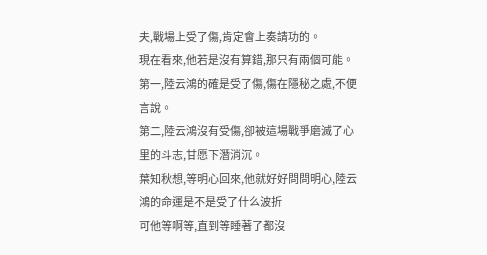夫,戰場上受了傷,肯定會上奏請功的。
現在看來,他若是沒有算錯,那只有兩個可能。
第一,陸云鴻的確是受了傷,傷在隱秘之處,不便言說。
第二,陸云鴻沒有受傷,卻被這場戰爭磨滅了心里的斗志,甘愿下潛消沉。
葉知秋想,等明心回來,他就好好問問明心,陸云鴻的命運是不是受了什么波折
可他等啊等,直到等睡著了都沒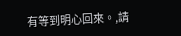有等到明心回來。,請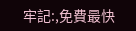牢記:,免費最快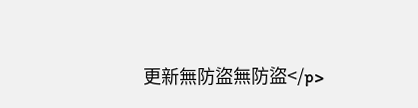更新無防盜無防盜</p>